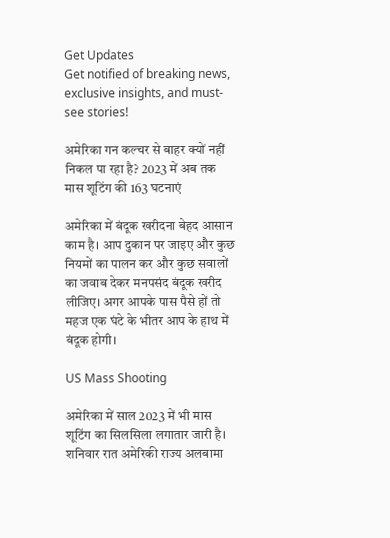Get Updates
Get notified of breaking news, exclusive insights, and must-see stories!

अमेरिका गन कल्चर से बाहर क्यों नहीं निकल पा रहा है? 2023 में अब तक मास शूटिंग की 163 घटनाएं

अमेरिका में बंदूक खरीदना बेहद आसान काम है। आप दुकान पर जाइए और कुछ नियमों का पालन कर और कुछ सवालों का जवाब देकर मनपसंद बंदूक खरीद लीजिए। अगर आपके पास पैसे हों तो महज एक घंटे के भीतर आप के हाथ में बंदूक होगी।

US Mass Shooting

अमेरिका में साल 2023 में भी मास शूटिंग का सिलसिला लगातार जारी है। शनिवार रात अमेरिकी राज्य अलबामा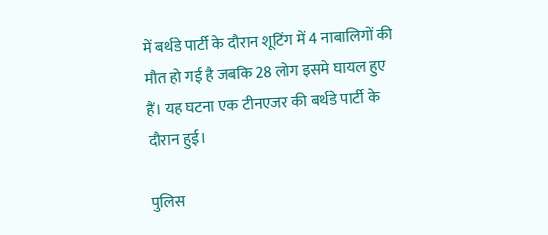में बर्थडे पार्टी के दौरान शूटिंग में 4 नाबालिगों की मौत हो गई है जबकि 28 लोग इसमे घायल हुए हैं। यह घटना एक टीनएजर की बर्थडे पार्टी के दौरान हुई।

पुलिस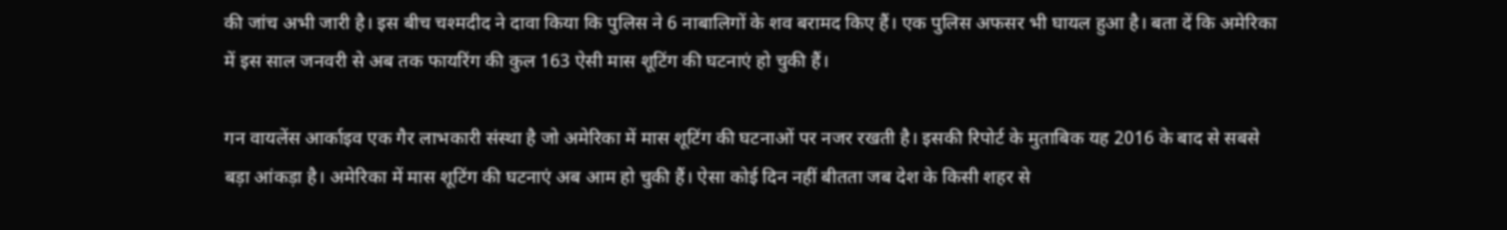की जांच अभी जारी है। इस बीच चश्मदीद ने दावा किया कि पुलिस ने 6 नाबालिगों के शव बरामद किए हैं। एक पुलिस अफसर भी घायल हुआ है। बता दें कि अमेरिका में इस साल जनवरी से अब तक फायरिंग की कुल 163 ऐसी मास शूटिंग की घटनाएं हो चुकी हैं।

गन वायलेंस आर्काइव एक गैर लाभकारी संस्था है जो अमेरिका में मास शूटिंग की घटनाओं पर नजर रखती है। इसकी रिपोर्ट के मुताबिक यह 2016 के बाद से सबसे बड़ा आंकड़ा है। अमेरिका में मास शूटिंग की घटनाएं अब आम हो चुकी हैं। ऐसा कोई दिन नहीं बीतता जब देश के किसी शहर से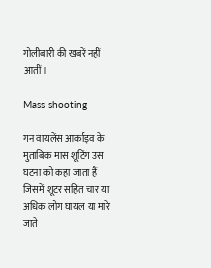गोलीबारी की खबरें नहीं आतीं।

Mass shooting

गन वायलेंस आर्काइव के मुताबिक मास शूटिंग उस घटना को कहा जाता हैं जिसमें शूटर सहित चार या अधिक लोग घायल या मारे जाते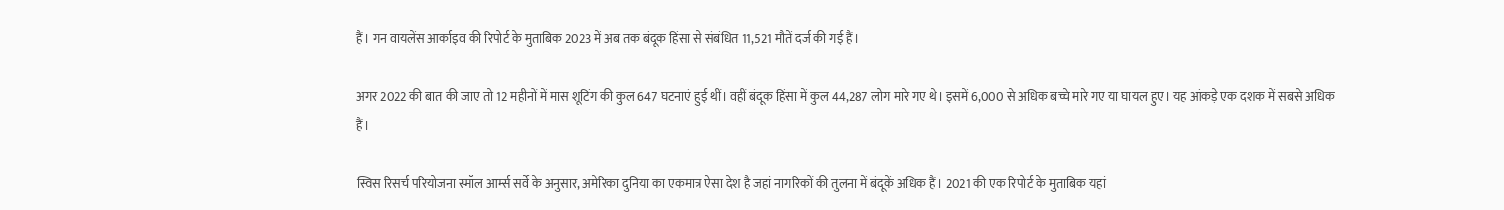हैं। गन वायलेंस आर्काइव की रिपोर्ट के मुताबिक 2023 में अब तक बंदूक हिंसा से संबंधित 11,521 मौतें दर्ज की गई हैं।

अगर 2022 की बात की जाए तो 12 महीनों में मास शूटिंग की कुल 647 घटनाएं हुई थीं। वहीं बंदूक हिंसा में कुल 44,287 लोग मारे गए थे। इसमें 6,000 से अधिक बच्चे मारे गए या घायल हुए। यह आंकड़े एक दशक में सबसे अधिक हैं।

स्विस रिसर्च परियोजना स्मॉल आर्म्स सर्वे के अनुसार, अमेरिका दुनिया का एकमात्र ऐसा देश है जहां नागरिकों की तुलना में बंदूकें अधिक हैं। 2021 की एक रिपोर्ट के मुताबिक यहां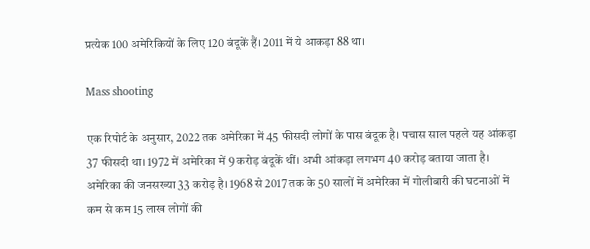प्रत्येक 100 अमेरिकियों के लिए 120 बंदूकें हैं। 2011 में ये आकड़ा 88 था।

Mass shooting

एक रिपोर्ट के अनुसार, 2022 तक अमेरिका में 45 फीसदी लोगों के पास बंदूक है। पचास साल पहले यह आंकड़ा 37 फीसदी था। 1972 में अमेरिका में 9 करोड़ बंदूकें थीं। अभी आंकड़ा लगभग 40 करोड़ बताया जाता है। अमेरिका की जनसख्या 33 करोड़ है। 1968 से 2017 तक के 50 सालों में अमेरिका में गोलीबारी की घटनाओं में कम से कम 15 लाख लोगों की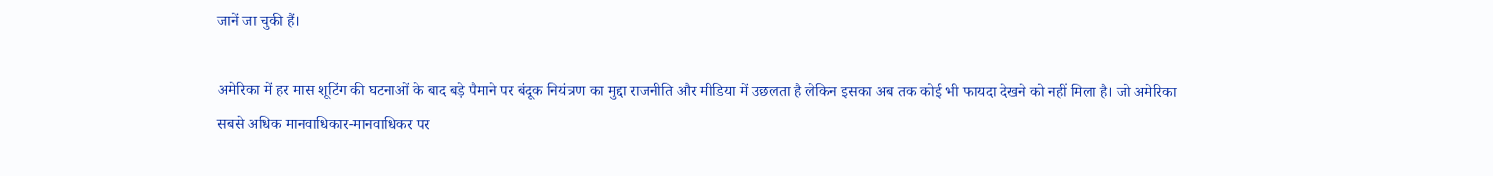जानें जा चुकी हैं।

अमेरिका में हर मास शूटिंग की घटनाओं के बाद बड़े पैमाने पर बंदूक नियंत्रण का मुद्दा राजनीति और मीडिया में उछलता है लेकिन इसका अब तक कोई भी फायदा देखने को नहीं मिला है। जो अमेरिका सबसे अधिक मानवाधिकार-मानवाधिकर पर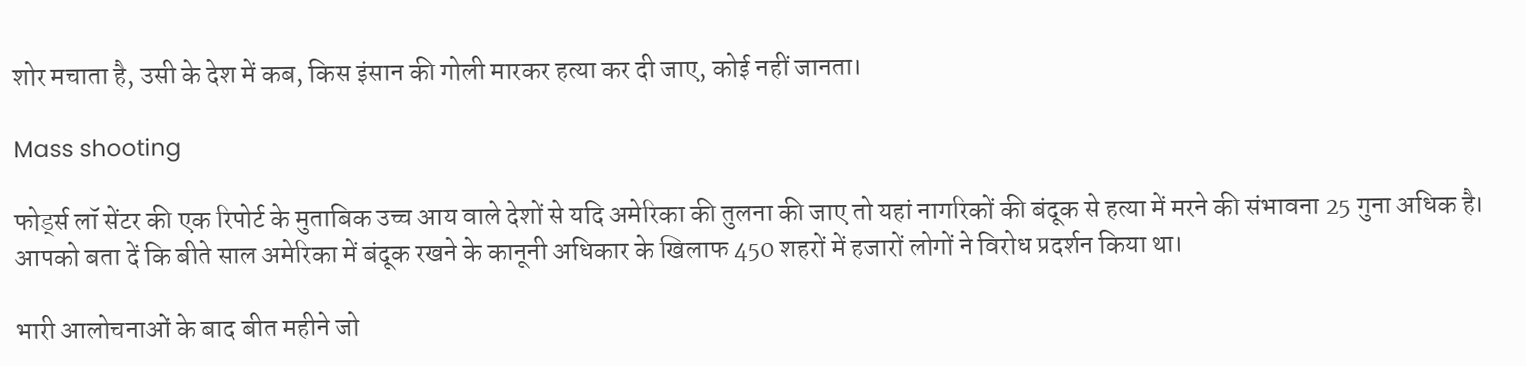शोर मचाता है, उसी के देश में कब, किस इंसान की गोली मारकर हत्या कर दी जाए, कोई नहीं जानता।

Mass shooting

फोर्ड्स लॉ सेंटर की एक रिपोर्ट के मुताबिक उच्च आय वाले देशों से यदि अमेरिका की तुलना की जाए तो यहां नागरिकों की बंदूक से हत्या में मरने की संभावना 25 गुना अधिक है। आपको बता दें कि बीते साल अमेरिका में बंदूक रखने के कानूनी अधिकार के खिलाफ 450 शहरों में हजारों लोगों ने विरोध प्रदर्शन किया था।

भारी आलोचनाओं के बाद बीत महीने जो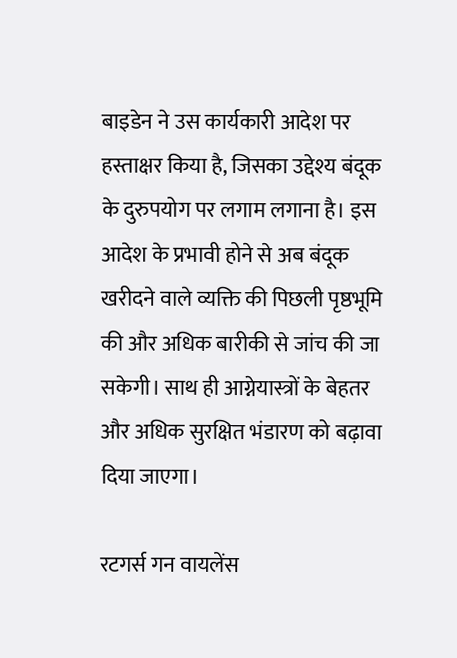बाइडेन ने उस कार्यकारी आदेश पर हस्ताक्षर किया है, जिसका उद्देश्य बंदूक के दुरुपयोग पर लगाम लगाना है। इस आदेश के प्रभावी होने से अब बंदूक खरीदने वाले व्यक्ति की पिछली पृष्ठभूमि की और अधिक बारीकी से जांच की जा सकेगी। साथ ही आग्नेयास्त्रों के बेहतर और अधिक सुरक्षित भंडारण को बढ़ावा दिया जाएगा।

रटगर्स गन वायलेंस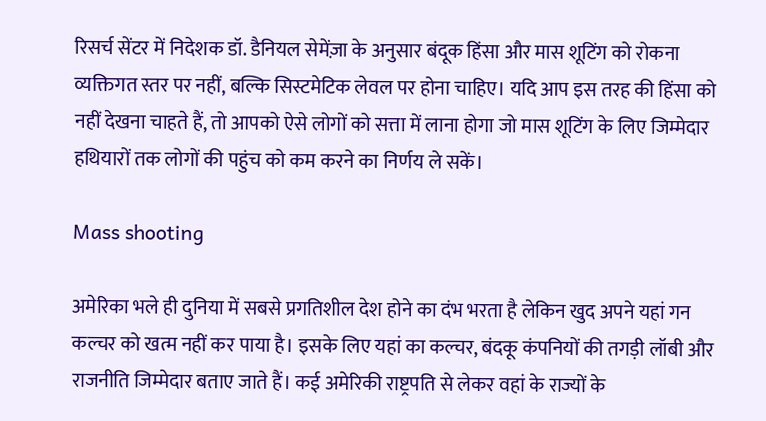रिसर्च सेंटर में निदेशक डॉ. डैनियल सेमेंज़ा के अनुसार बंदूक हिंसा और मास शूटिंग को रोकना व्यक्तिगत स्तर पर नहीं, बल्कि सिस्टमेटिक लेवल पर होना चाहिए। यदि आप इस तरह की हिंसा को नहीं देखना चाहते हैं, तो आपको ऐसे लोगों को सत्ता में लाना होगा जो मास शूटिंग के लिए जिम्मेदार हथियारों तक लोगों की पहुंच को कम करने का निर्णय ले सकें।

Mass shooting

अमेरिका भले ही दुनिया में सबसे प्रगतिशील देश होने का दंभ भरता है लेकिन खुद अपने यहां गन कल्चर को खत्म नहीं कर पाया है। इसके लिए यहां का कल्चर, बंदकू कंपनियों की तगड़ी लॉबी और राजनीति जिम्मेदार बताए जाते हैं। कई अमेरिकी राष्ट्रपति से लेकर वहां के राज्यों के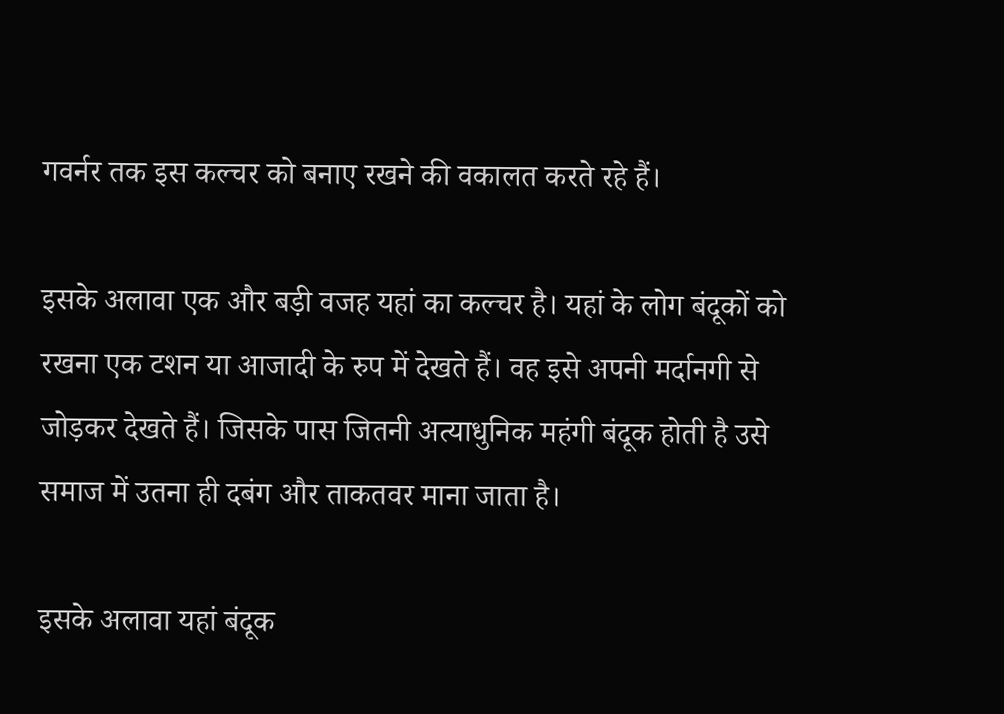गवर्नर तक इस कल्चर को बनाए रखने की वकालत करते रहे हैं।

इसके अलावा एक और बड़ी वजह यहां का कल्चर है। यहां के लोग बंदूकों को रखना एक टशन या आजादी के रुप में देखते हैं। वह इसे अपनी मर्दानगी से जोड़कर देखते हैं। जिसके पास जितनी अत्याधुनिक महंगी बंदूक होती है उसे समाज में उतना ही दबंग और ताकतवर माना जाता है।

इसके अलावा यहां बंदूक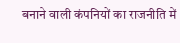बनाने वाली कंपनियों का राजनीति में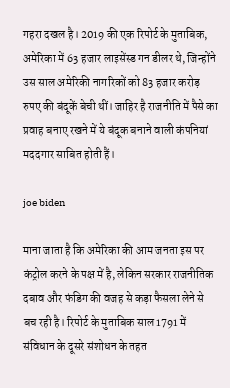गहरा दखल है। 2019 की एक रिपोर्ट के मुताबिक, अमेरिका में 63 हजार लाइसेंस्ड गन डीलर थे, जिन्होंने उस साल अमेरिकी नागरिकों को 83 हजार करोड़ रुपए की बंदूकें बेची थीं। जाहिर है राजनीति में पैसे का प्रवाह बनाए रखने में ये बंदूक बनाने वाली कंपनियां मददगार साबित होती हैं।

joe biden

माना जाता है कि अमेरिका की आम जनता इस पर कंट्रोल करने के पक्ष में है, लेकिन सरकार राजनीतिक दबाव और फंडिग की वजह से कड़ा फैसला लेने से बच रही है। रिपोर्ट के मुताबिक साल 1791 में संविधान के दूसरे संशोधन के तहत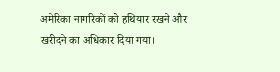अमेरिका नागरिकों को हथियार रखने और खरीदने का अधिकार दिया गया।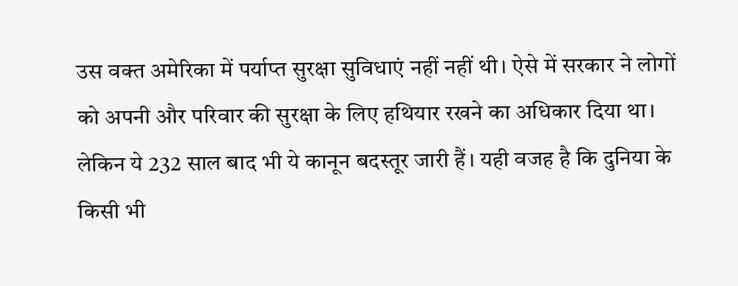उस वक्त अमेरिका में पर्याप्त सुरक्षा सुविधाएं नहीं नहीं थी। ऐसे में सरकार ने लोगों को अपनी और परिवार की सुरक्षा के लिए हथियार रखने का अधिकार दिया था। लेकिन ये 232 साल बाद भी ये कानून बदस्तूर जारी हैं। यही वजह है कि दुनिया के किसी भी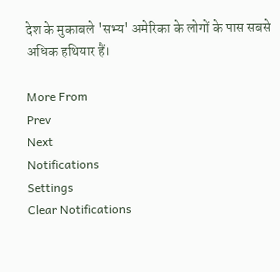देश के मुकाबले 'सभ्य' अमेरिका के लोगों के पास सबसे अधिक हथियार हैं।

More From
Prev
Next
Notifications
Settings
Clear Notifications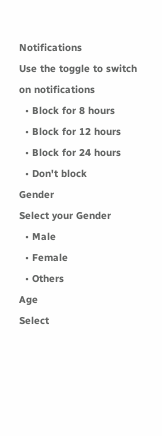Notifications
Use the toggle to switch on notifications
  • Block for 8 hours
  • Block for 12 hours
  • Block for 24 hours
  • Don't block
Gender
Select your Gender
  • Male
  • Female
  • Others
Age
Select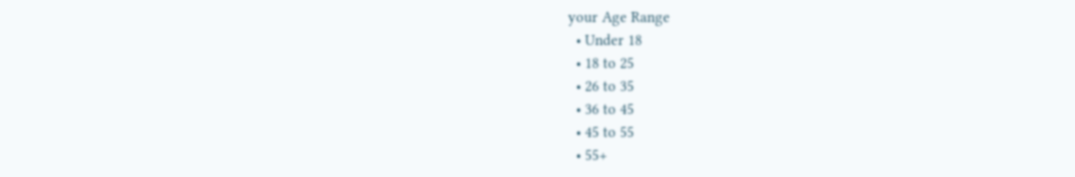your Age Range
  • Under 18
  • 18 to 25
  • 26 to 35
  • 36 to 45
  • 45 to 55
  • 55+